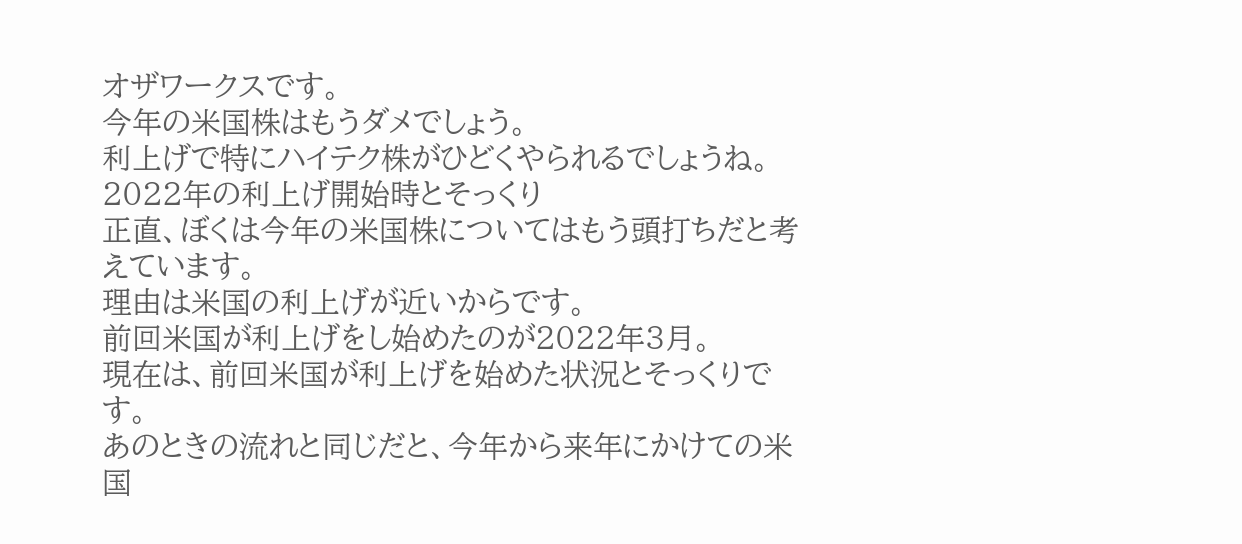オザワークスです。
今年の米国株はもうダメでしょう。
利上げで特にハイテク株がひどくやられるでしょうね。
2022年の利上げ開始時とそっくり
正直、ぼくは今年の米国株についてはもう頭打ちだと考えています。
理由は米国の利上げが近いからです。
前回米国が利上げをし始めたのが2022年3月。
現在は、前回米国が利上げを始めた状況とそっくりです。
あのときの流れと同じだと、今年から来年にかけての米国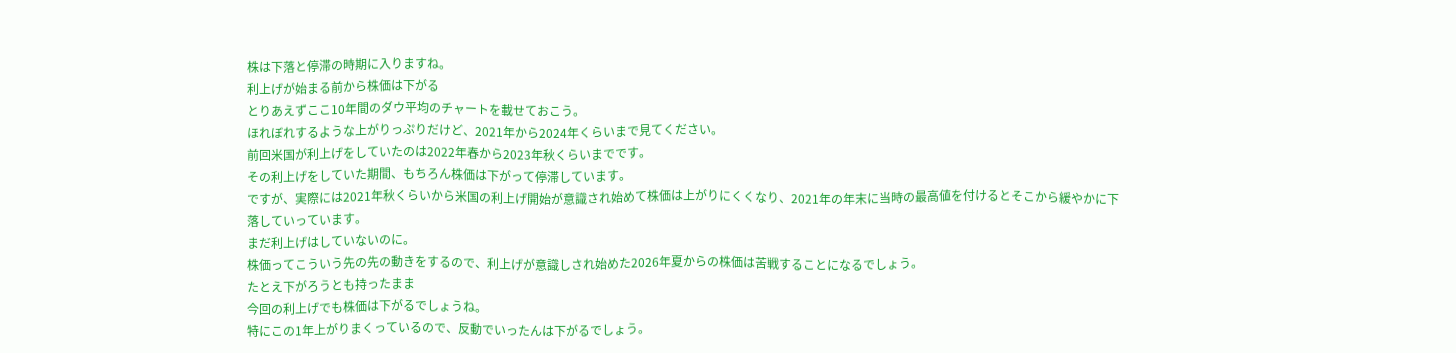株は下落と停滞の時期に入りますね。
利上げが始まる前から株価は下がる
とりあえずここ10年間のダウ平均のチャートを載せておこう。
ほれぼれするような上がりっぷりだけど、2021年から2024年くらいまで見てください。
前回米国が利上げをしていたのは2022年春から2023年秋くらいまでです。
その利上げをしていた期間、もちろん株価は下がって停滞しています。
ですが、実際には2021年秋くらいから米国の利上げ開始が意識され始めて株価は上がりにくくなり、2021年の年末に当時の最高値を付けるとそこから緩やかに下落していっています。
まだ利上げはしていないのに。
株価ってこういう先の先の動きをするので、利上げが意識しされ始めた2026年夏からの株価は苦戦することになるでしょう。
たとえ下がろうとも持ったまま
今回の利上げでも株価は下がるでしょうね。
特にこの1年上がりまくっているので、反動でいったんは下がるでしょう。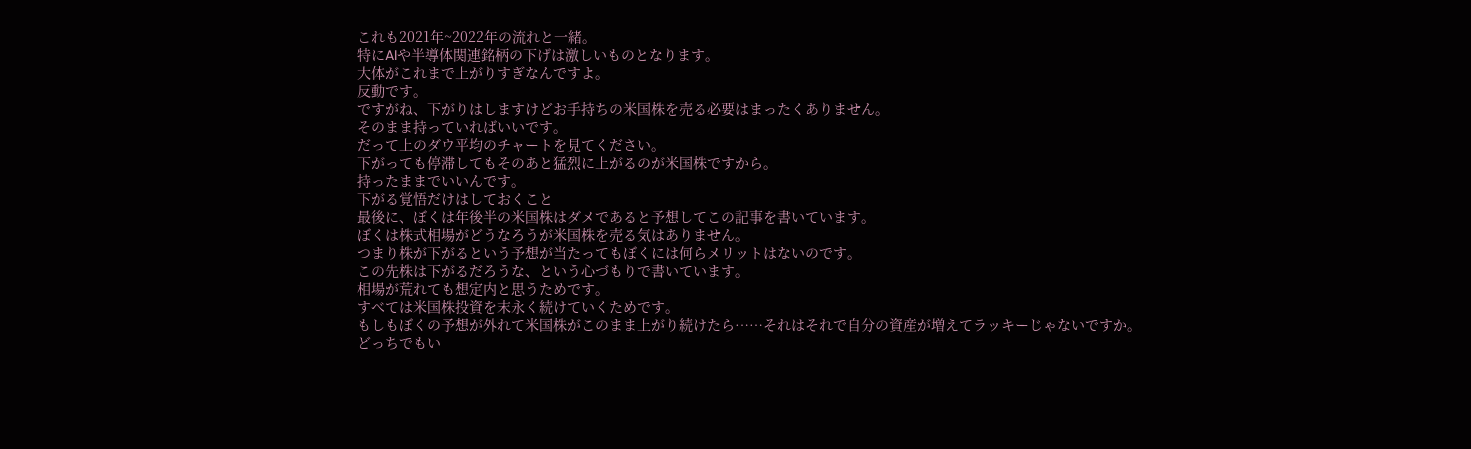これも2021年~2022年の流れと一緒。
特にAIや半導体関連銘柄の下げは激しいものとなります。
大体がこれまで上がりすぎなんですよ。
反動です。
ですがね、下がりはしますけどお手持ちの米国株を売る必要はまったくありません。
そのまま持っていればいいです。
だって上のダウ平均のチャートを見てください。
下がっても停滞してもそのあと猛烈に上がるのが米国株ですから。
持ったままでいいんです。
下がる覚悟だけはしておくこと
最後に、ぼくは年後半の米国株はダメであると予想してこの記事を書いています。
ぼくは株式相場がどうなろうが米国株を売る気はありません。
つまり株が下がるという予想が当たってもぼくには何らメリットはないのです。
この先株は下がるだろうな、という心づもりで書いています。
相場が荒れても想定内と思うためです。
すべては米国株投資を末永く続けていくためです。
もしもぼくの予想が外れて米国株がこのまま上がり続けたら……それはそれで自分の資産が増えてラッキーじゃないですか。
どっちでもい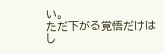い。
ただ下がる覚悟だけはし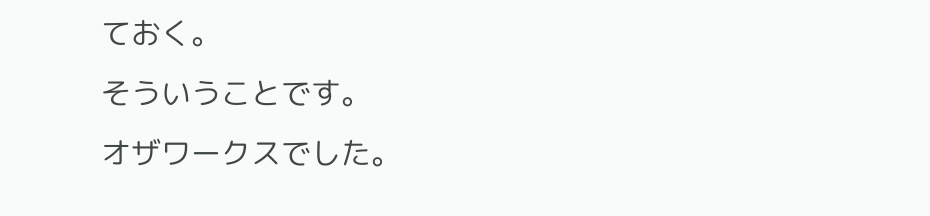ておく。
そういうことです。
オザワークスでした。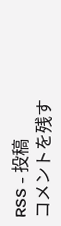RSS - 投稿
コメントを残す